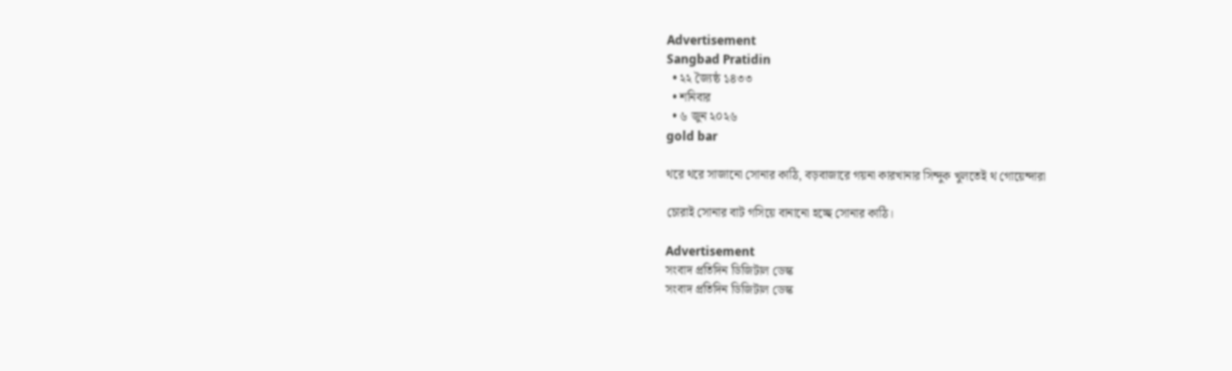Advertisement
Sangbad Pratidin
  • ২২ জ্যৈষ্ঠ ১৪৩৩
  • শনিবার
  • ৬ জুন ২০২৬
gold bar

থরে থরে সাজানো সোনার কাঠি, বড়বাজারে গয়না কারখানার সিন্দুক খুলতেই থ গোয়েন্দারা

চোরাই সোনার বাট গসিয়ে বানানো হচ্ছে সোনার কাঠি।

Advertisement
সংবাদ প্রতিদিন ডিজিটাল ডেস্ক
সংবাদ প্রতিদিন ডিজিটাল ডেস্ক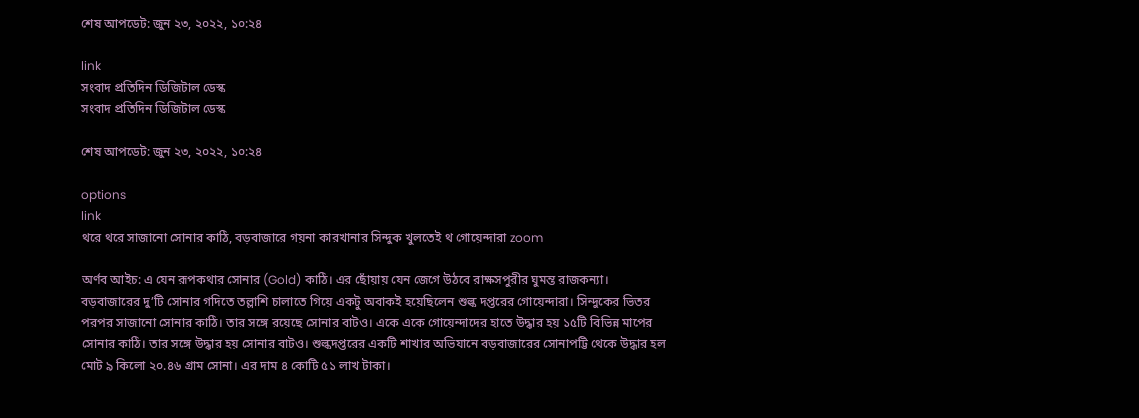শেষ আপডেট: জুন ২৩, ২০২২, ১০:২৪

link
সংবাদ প্রতিদিন ডিজিটাল ডেস্ক
সংবাদ প্রতিদিন ডিজিটাল ডেস্ক

শেষ আপডেট: জুন ২৩, ২০২২, ১০:২৪

options
link
থরে থরে সাজানো সোনার কাঠি, বড়বাজারে গয়না কারখানার সিন্দুক খুলতেই থ গোয়েন্দারা zoom

অর্ণব আইচ: এ যেন রূপকথার সোনার (Gold) কাঠি। এর ছোঁয়ায় যেন জেগে উঠবে রাক্ষসপুরীর ঘুমন্ত রাজকন্যা।
বড়বাজারের দু’টি সোনার গদিতে তল্লাশি চালাতে গিয়ে একটু অবাকই হয়েছিলেন শুল্ক দপ্তরের গোয়েন্দারা। সিন্দুকের ভিতর পরপর সাজানো সোনার কাঠি। তার সঙ্গে রয়েছে সোনার বাটও। একে একে গোয়েন্দাদের হাতে উদ্ধার হয় ১৫টি বিভিন্ন মাপের সোনার কাঠি। তার সঙ্গে উদ্ধার হয় সোনার বাটও। শুল্কদপ্তরের একটি শাখার অভিযানে বড়বাজারের সোনাপট্টি থেকে উদ্ধার হল মোট ৯ কিলো ২০.৪৬ গ্রাম সোনা। এর দাম ৪ কোটি ৫১ লাখ টাকা।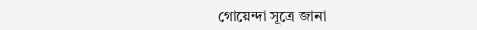গোয়েন্দা সূত্রে জানা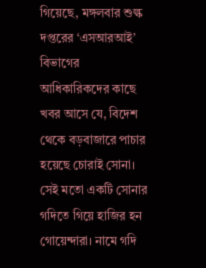গিয়েছে, মঙ্গলবার শুল্ক দপ্তরের ‘এসআরআই’ বিভাগের আধিকারিকদের কাছে খবর আসে যে, বিদেশ থেকে বড়বাজারে পাচার হয়েছে চোরাই সোনা। সেই মতো একটি সোনার গদিতে গিয়ে হাজির হন গোয়েন্দারা। নামে গদি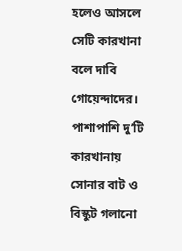হলেও আসলে সেটি কারখানা বলে দাবি গোয়েন্দাদের। পাশাপাশি দু’টি কারখানায় সোনার বাট ও বিস্কুট গলানো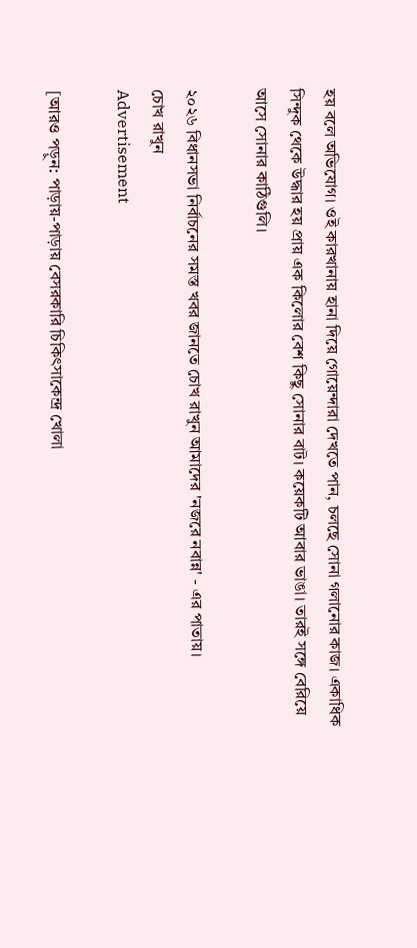হয় বলে অভিযোগ। ওই কারখানায় হানা দিয়ে গোয়েন্দারা দেখতে পান, চলছে সোনা গলানোর কাজ। একাধিক সিন্দুক থেকে উদ্ধার হয় প্রায় এক কিলোর বেশ কিছু সোনার বাট। কয়েকটি আবার ভাঙা। তারই সঙ্গে বেরিয়ে আসে সোনার কাঠিগুলি।

২০২৬ বিধানসভা নির্বাচনের সমস্ত খবর জানতে চোখ রাখুন আমাদের 'নজরে নবান্ন' - এর পাতায়।
চোখ রাখুন
Advertisement

[আরও পড়ুন: পাড়ায়-পাড়ায় বেসরকারি চিকিৎসাকেন্দ্র খোলা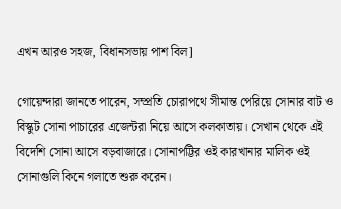এখন আরও সহজ, বিধানসভায় পাশ বিল]

গোয়েন্দারা জানতে পারেন, সম্প্রতি চোরাপথে সীমান্ত পেরিয়ে সোনার বাট ও বিস্কুট সোনা পাচারের এজেন্টরা নিয়ে আসে কলকাতায়। সেখান থেকে এই বিদেশি সোনা আসে বড়বাজারে। সোনাপট্টির ওই কারখানার মালিক ওই সোনাগুলি কিনে গলাতে শুরু করেন।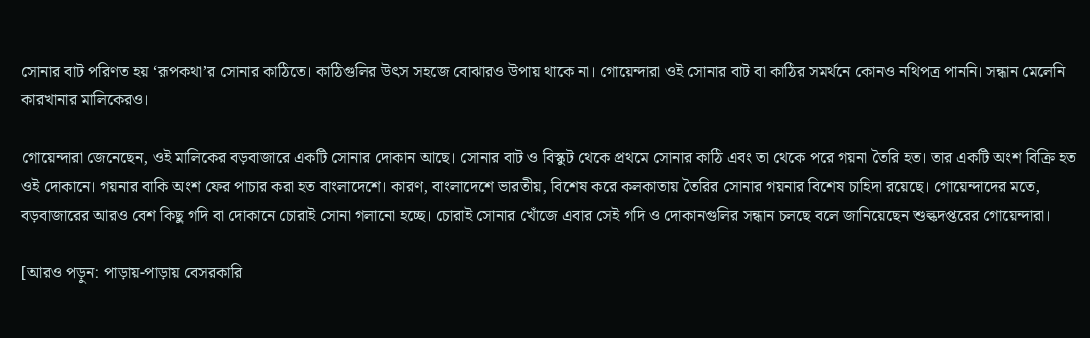সোনার বাট পরিণত হয় ‘রূপকথা’র সোনার কাঠিতে। কাঠিগুলির উৎস সহজে বোঝারও উপায় থাকে না। গোয়েন্দারা ওই সোনার বাট বা কাঠির সমর্থনে কোনও নথিপত্র পাননি। সন্ধান মেলেনি কারখানার মালিকেরও।

গোয়েন্দারা জেনেছেন, ওই মালিকের বড়বাজারে একটি সোনার দোকান আছে। সোনার বাট ও বিস্কুট থেকে প্রথমে সোনার কাঠি এবং তা থেকে পরে গয়না তৈরি হত। তার একটি অংশ বিক্রি হত ওই দোকানে। গয়নার বাকি অংশ ফের পাচার করা হত বাংলাদেশে। কারণ, বাংলাদেশে ভারতীয়, বিশেষ করে কলকাতায় তৈরির সোনার গয়নার বিশেষ চাহিদা রয়েছে। গোয়েন্দাদের মতে, বড়বাজারের আরও বেশ কিছু গদি বা দোকানে চোরাই সোনা গলানো হচ্ছে। চোরাই সোনার খোঁজে এবার সেই গদি ও দোকানগুলির সন্ধান চলছে বলে জানিয়েছেন শুল্কদপ্তরের গোয়েন্দারা।

[আরও পড়ুন: পাড়ায়-পাড়ায় বেসরকারি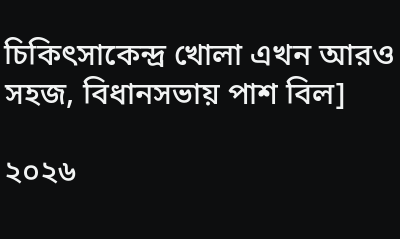চিকিৎসাকেন্দ্র খোলা এখন আরও সহজ, বিধানসভায় পাশ বিল]

২০২৬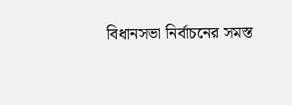বিধানসভা নির্বাচনের সমস্ত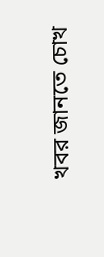খবর জানতে চোখ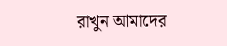রাখুন আমাদের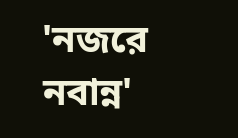'নজরে নবান্ন'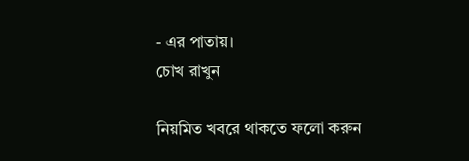- এর পাতায়।
চোখ রাখুন

নিয়মিত খবরে থাকতে ফলো করুন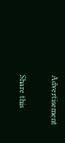Advertisement

Share this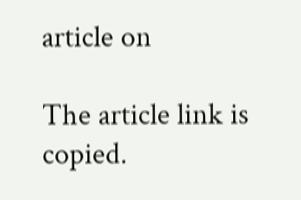article on

The article link is copied.